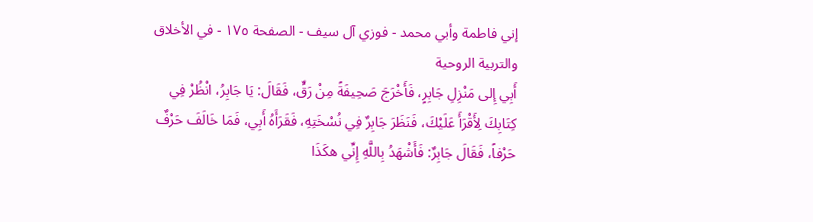إني فاطمة وأبي محمد - فوزي آل سيف - الصفحة ١٧٥ - في الأخلاق والتربية الروحية
أَبِي إِلى مَنْزِلِ جَابِرٍ، فَأَخْرَجَ صَحِيفَةً مِنْ رَقٍّ، فَقَالَ: يَا جَابِرُ، انْظُرْ فِي كِتَابِكَ لِأَقْرَأَ عَلَيْكَ، فَنَظَرَ جَابِرٌ فِي نُسْخَتِهِ، فَقَرَأَهُ أَبِي، فَمَا خَالَفَ حَرْفٌ حَرْفاً، فَقَالَ جَابِرٌ: فَأَشْهَدُ بِاللَّهِ إِنِّي هكَذَا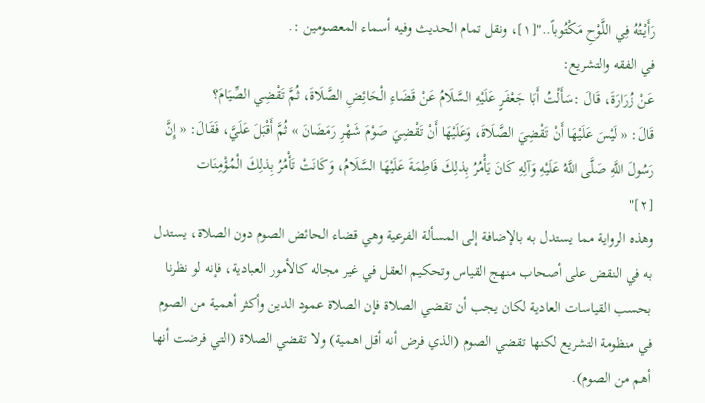رَأَيْتُهُ فِي اللَّوْحِ مَكْتُوباً.."[١]، ونقل تمام الحديث وفيه أسماء المعصومين :.
في الفقه والتشريع:
عَنْ زُرَارَةَ، قَالَ :سَأَلْتُ أَبَا جَعْفَرٍ عَلَيْهِ السَّلَامُ عَنْ قَضَاءِ الْحَائِضِ الصَّلَاةَ، ثُمَّ تَقْضِي الصِّيَامَ؟
قَالَ: « لَيْسَ عَلَيْهَا أَنْ تَقْضِيَ الصَّلَاةَ، وَعَلَيْهَا أَنْ تَقْضِيَ صَوْمَ شَهْرِ رَمَضَانَ » ثُمَّ أَقْبَلَ عَلَيَّ، فَقَالَ: « إِنَّ رَسُولَ اللَّهِ صَلَّى اللَّهُ عَلَيْهِ وَآلِهِ كَانَ يَأْمُرُ بِذلِكَ فَاطِمَةَ عَلَيْهَا السَّلَامُ، وَكَانَتْ تَأْمُرُ بِذلِكَ الْمُؤْمِنَات
[٢]"
وهذه الرواية مما يستدل به بالإضافة إلى المسألة الفرعية وهي قضاء الحائض الصوم دون الصلاة، يستدل به في النقض على أصحاب منهج القياس وتحكيم العقل في غير مجاله كالأمور العبادية، فإنه لو نظرنا بحسب القياسات العادية لكان يجب أن تقضي الصلاة فإن الصلاة عمود الدين وأكثر أهمية من الصوم في منظومة التشريع لكنها تقضي الصوم (الذي فرض أنه أقل اهمية) ولا تقضي الصلاة (التي فرضت أنها أهم من الصوم).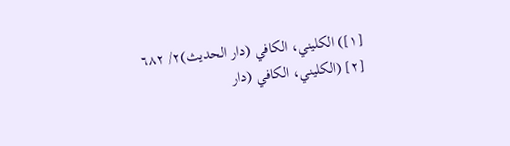[١]) الكليني، الكافي (دار الحديث)٢/ ٦٨٢
[٢] (الكليني، الكافي (دار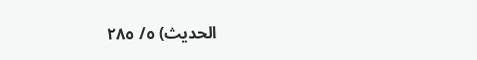الحديث) ٥/ ٢٨٥